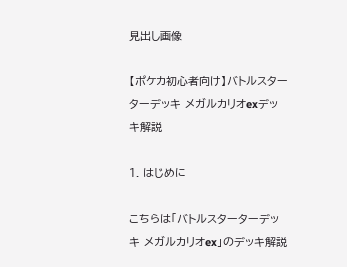見出し画像

【ポケカ初心者向け】バトルスターターデッキ メガルカリオexデッキ解説

1. はじめに

こちらは「バトルスターターデッキ メガルカリオex」のデッキ解説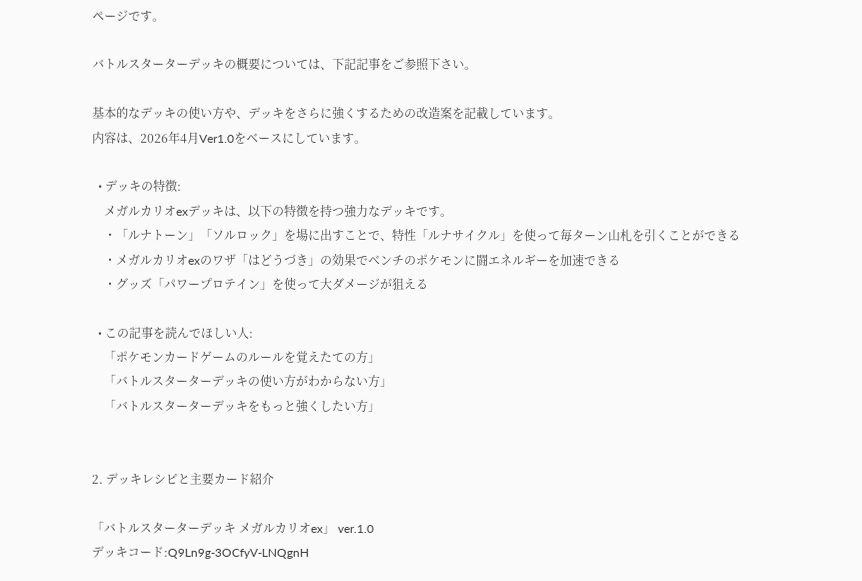ページです。

バトルスターターデッキの概要については、下記記事をご参照下さい。

基本的なデッキの使い方や、デッキをさらに強くするための改造案を記載しています。
内容は、2026年4月Ver1.0をベースにしています。

  • デッキの特徴:
    メガルカリオexデッキは、以下の特徴を持つ強力なデッキです。
    ・「ルナトーン」「ソルロック」を場に出すことで、特性「ルナサイクル」を使って毎ターン山札を引くことができる
    ・メガルカリオexのワザ「はどうづき」の効果でベンチのポケモンに闘エネルギーを加速できる
    ・グッズ「パワープロテイン」を使って大ダメージが狙える

  • この記事を読んでほしい人:
    「ポケモンカードゲームのルールを覚えたての方」
    「バトルスターターデッキの使い方がわからない方」
    「バトルスターターデッキをもっと強くしたい方」


2. デッキレシピと主要カード紹介

「バトルスターターデッキ メガルカリオex」 ver.1.0
デッキコード:Q9Ln9g-3OCfyV-LNQgnH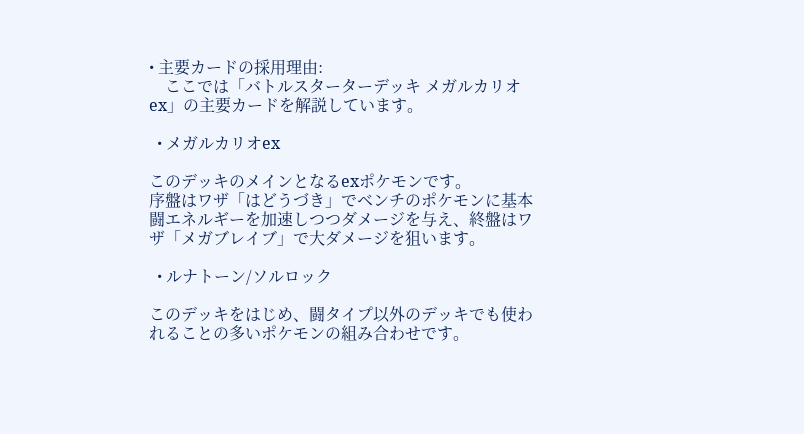• 主要カードの採用理由:
    ここでは「バトルスターターデッキ メガルカリオex」の主要カードを解説しています。

  • メガルカリオex

このデッキのメインとなるexポケモンです。
序盤はワザ「はどうづき」でベンチのポケモンに基本闘エネルギーを加速しつつダメージを与え、終盤はワザ「メガブレイブ」で大ダメージを狙います。

  • ルナトーン/ソルロック

このデッキをはじめ、闘タイプ以外のデッキでも使われることの多いポケモンの組み合わせです。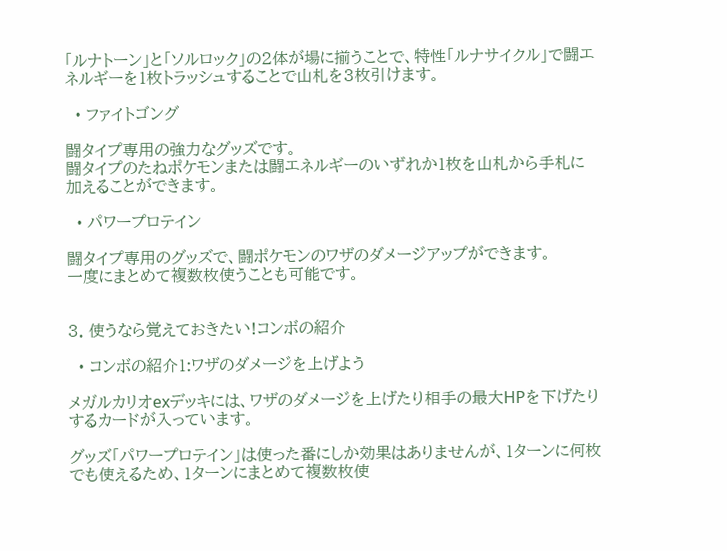「ルナトーン」と「ソルロック」の2体が場に揃うことで、特性「ルナサイクル」で闘エネルギーを1枚トラッシュすることで山札を3枚引けます。

  • ファイトゴング

闘タイプ専用の強力なグッズです。
闘タイプのたねポケモンまたは闘エネルギーのいずれか1枚を山札から手札に加えることができます。

  • パワープロテイン

闘タイプ専用のグッズで、闘ポケモンのワザのダメージアップができます。
一度にまとめて複数枚使うことも可能です。


3. 使うなら覚えておきたい!コンボの紹介

  • コンボの紹介1:ワザのダメージを上げよう

メガルカリオexデッキには、ワザのダメージを上げたり相手の最大HPを下げたりするカードが入っています。

グッズ「パワープロテイン」は使った番にしか効果はありませんが、1ターンに何枚でも使えるため、1ターンにまとめて複数枚使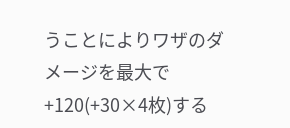うことによりワザのダメージを最大で+120(+30×4枚)する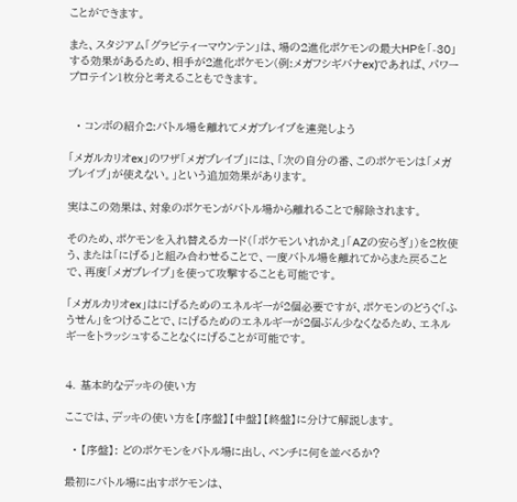ことができます。

また、スタジアム「グラビティーマウンテン」は、場の2進化ポケモンの最大HPを「-30」する効果があるため、相手が2進化ポケモン(例:メガフシギバナex)であれば、パワープロテイン1枚分と考えることもできます。


  • コンボの紹介2:バトル場を離れてメガブレイブを連発しよう

「メガルカリオex」のワザ「メガブレイブ」には、「次の自分の番、このポケモンは「メガブレイブ」が使えない。」という追加効果があります。

実はこの効果は、対象のポケモンがバトル場から離れることで解除されます。

そのため、ポケモンを入れ替えるカード(「ポケモンいれかえ」「AZの安らぎ」)を2枚使う、または「にげる」と組み合わせることで、一度バトル場を離れてからまた戻ることで、再度「メガブレイブ」を使って攻撃することも可能です。

「メガルカリオex」はにげるためのエネルギーが2個必要ですが、ポケモンのどうぐ「ふうせん」をつけることで、にげるためのエネルギーが2個ぶん少なくなるため、エネルギーをトラッシュすることなくにげることが可能です。


4. 基本的なデッキの使い方

ここでは、デッキの使い方を【序盤】【中盤】【終盤】に分けて解説します。

  • 【序盤】: どのポケモンをバトル場に出し、ベンチに何を並べるか?

最初にバトル場に出すポケモンは、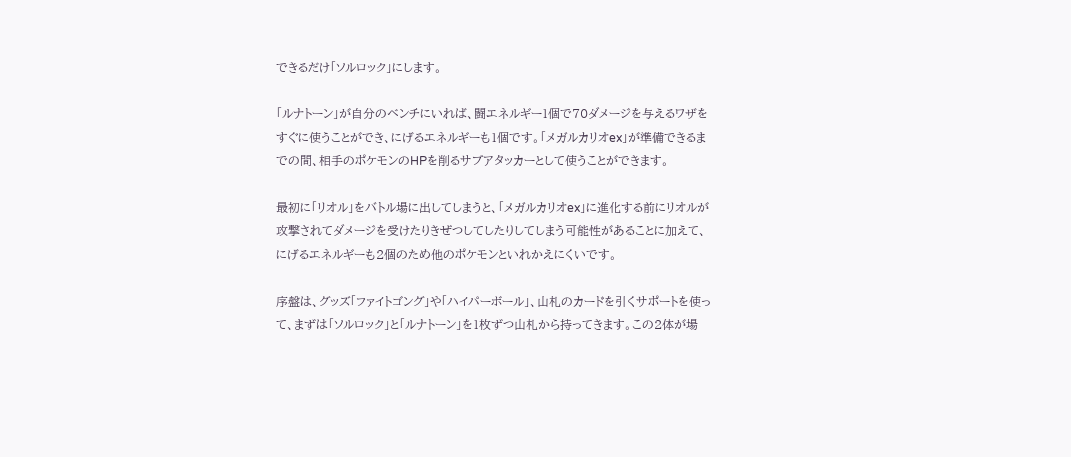できるだけ「ソルロック」にします。

「ルナトーン」が自分のベンチにいれば、闘エネルギー1個で70ダメージを与えるワザをすぐに使うことができ、にげるエネルギーも1個です。「メガルカリオex」が準備できるまでの間、相手のポケモンのHPを削るサブアタッカーとして使うことができます。

最初に「リオル」をバトル場に出してしまうと、「メガルカリオex」に進化する前にリオルが攻撃されてダメージを受けたりきぜつしてしたりしてしまう可能性があることに加えて、にげるエネルギーも2個のため他のポケモンといれかえにくいです。

序盤は、グッズ「ファイトゴング」や「ハイパーボール」、山札のカードを引くサポートを使って、まずは「ソルロック」と「ルナトーン」を1枚ずつ山札から持ってきます。この2体が場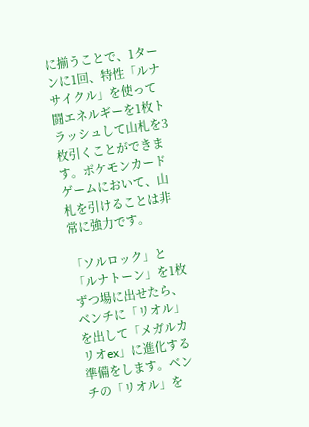に揃うことで、1ターンに1回、特性「ルナサイクル」を使って闘エネルギーを1枚トラッシュして山札を3枚引くことができます。ポケモンカードゲームにおいて、山札を引けることは非常に強力です。

「ソルロック」と「ルナトーン」を1枚ずつ場に出せたら、ベンチに「リオル」を出して「メガルカリオex」に進化する準備をします。ベンチの「リオル」を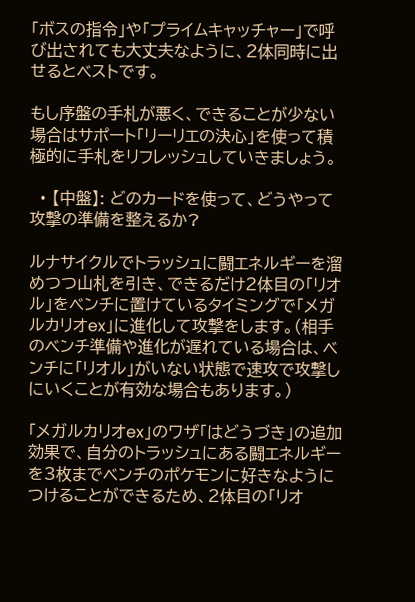「ボスの指令」や「プライムキャッチャー」で呼び出されても大丈夫なように、2体同時に出せるとベストです。

もし序盤の手札が悪く、できることが少ない場合はサポート「リーリエの決心」を使って積極的に手札をリフレッシュしていきましょう。

  • 【中盤】: どのカードを使って、どうやって攻撃の準備を整えるか?

ルナサイクルでトラッシュに闘エネルギーを溜めつつ山札を引き、できるだけ2体目の「リオル」をベンチに置けているタイミングで「メガルカリオex」に進化して攻撃をします。(相手のベンチ準備や進化が遅れている場合は、ベンチに「リオル」がいない状態で速攻で攻撃しにいくことが有効な場合もあります。)

「メガルカリオex」のワザ「はどうづき」の追加効果で、自分のトラッシュにある闘エネルギーを3枚までベンチのポケモンに好きなようにつけることができるため、2体目の「リオ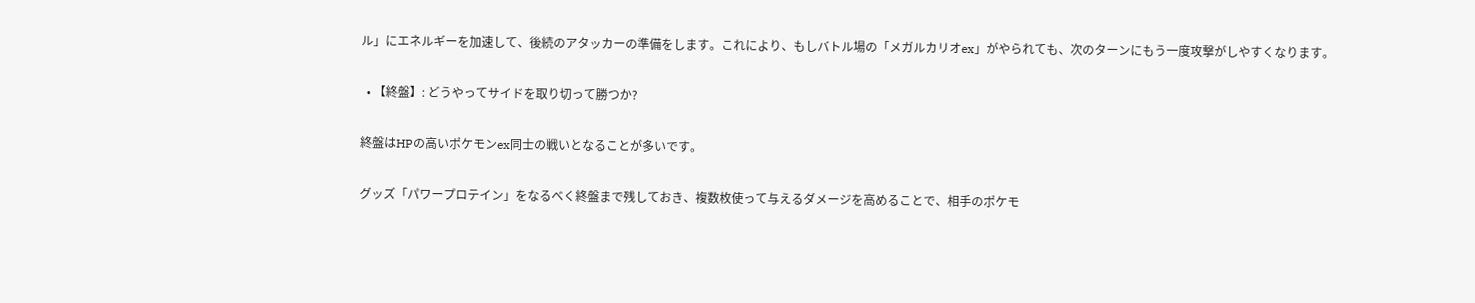ル」にエネルギーを加速して、後続のアタッカーの準備をします。これにより、もしバトル場の「メガルカリオex」がやられても、次のターンにもう一度攻撃がしやすくなります。

  • 【終盤】: どうやってサイドを取り切って勝つか?

終盤はHPの高いポケモンex同士の戦いとなることが多いです。

グッズ「パワープロテイン」をなるべく終盤まで残しておき、複数枚使って与えるダメージを高めることで、相手のポケモ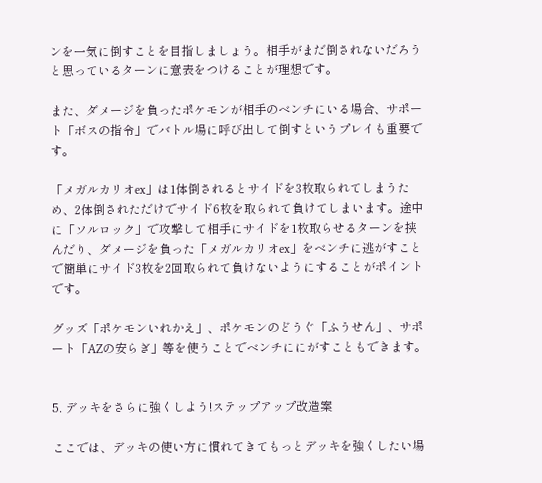ンを一気に倒すことを目指しましょう。相手がまだ倒されないだろうと思っているターンに意表をつけることが理想です。

また、ダメージを負ったポケモンが相手のベンチにいる場合、サポート「ボスの指令」でバトル場に呼び出して倒すというプレイも重要です。

「メガルカリオex」は1体倒されるとサイドを3枚取られてしまうため、2体倒されただけでサイド6枚を取られて負けてしまいます。途中に「ソルロック」で攻撃して相手にサイドを1枚取らせるターンを挟んだり、ダメージを負った「メガルカリオex」をベンチに逃がすことで簡単にサイド3枚を2回取られて負けないようにすることがポイントです。

グッズ「ポケモンいれかえ」、ポケモンのどうぐ「ふうせん」、サポート「AZの安らぎ」等を使うことでベンチににがすこともできます。


5. デッキをさらに強くしよう!ステップアップ改造案

ここでは、デッキの使い方に慣れてきてもっとデッキを強くしたい場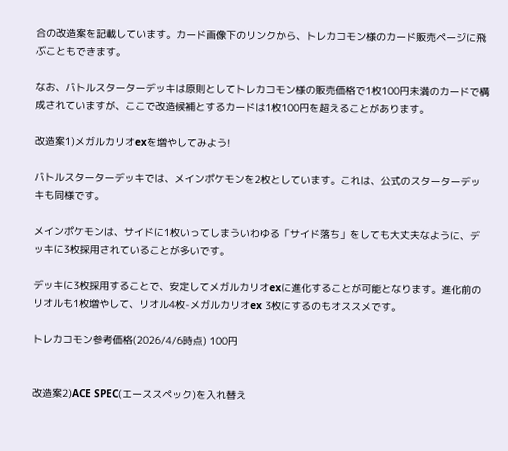合の改造案を記載しています。カード画像下のリンクから、トレカコモン様のカード販売ページに飛ぶこともできます。

なお、バトルスターターデッキは原則としてトレカコモン様の販売価格で1枚100円未満のカードで構成されていますが、ここで改造候補とするカードは1枚100円を超えることがあります。

改造案1)メガルカリオexを増やしてみよう!

バトルスターターデッキでは、メインポケモンを2枚としています。これは、公式のスターターデッキも同様です。

メインポケモンは、サイドに1枚いってしまういわゆる「サイド落ち」をしても大丈夫なように、デッキに3枚採用されていることが多いです。

デッキに3枚採用することで、安定してメガルカリオexに進化することが可能となります。進化前のリオルも1枚増やして、リオル4枚-メガルカリオex 3枚にするのもオススメです。

トレカコモン参考価格(2026/4/6時点) 100円


改造案2)ACE SPEC(エーススペック)を入れ替え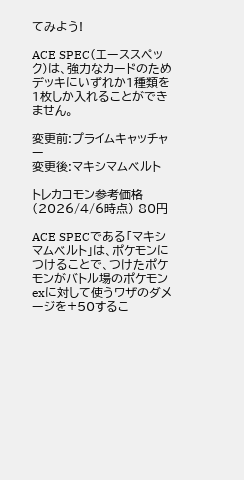てみよう!

ACE SPEC(エーススペック)は、強力なカードのためデッキにいずれか1種類を1枚しか入れることができません。

変更前:プライムキャッチャー
変更後:マキシマムベルト

トレカコモン参考価格(2026/4/6時点) 80円

ACE SPECである「マキシマムベルト」は、ポケモンにつけることで、つけたポケモンがバトル場のポケモンexに対して使うワザのダメージを+50するこ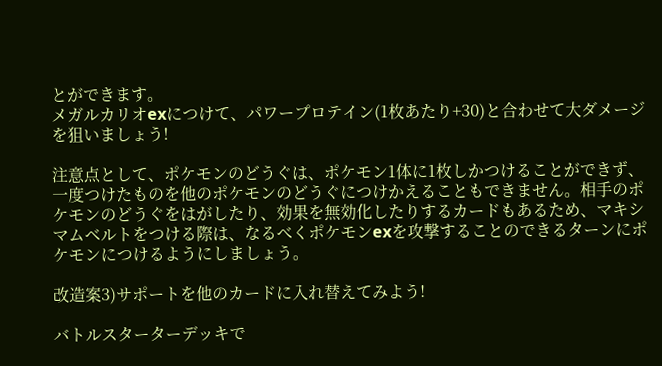とができます。
メガルカリオexにつけて、パワープロテイン(1枚あたり+30)と合わせて大ダメージを狙いましょう!

注意点として、ポケモンのどうぐは、ポケモン1体に1枚しかつけることができず、一度つけたものを他のポケモンのどうぐにつけかえることもできません。相手のポケモンのどうぐをはがしたり、効果を無効化したりするカードもあるため、マキシマムベルトをつける際は、なるべくポケモンexを攻撃することのできるターンにポケモンにつけるようにしましょう。

改造案3)サポートを他のカードに入れ替えてみよう!

バトルスターターデッキで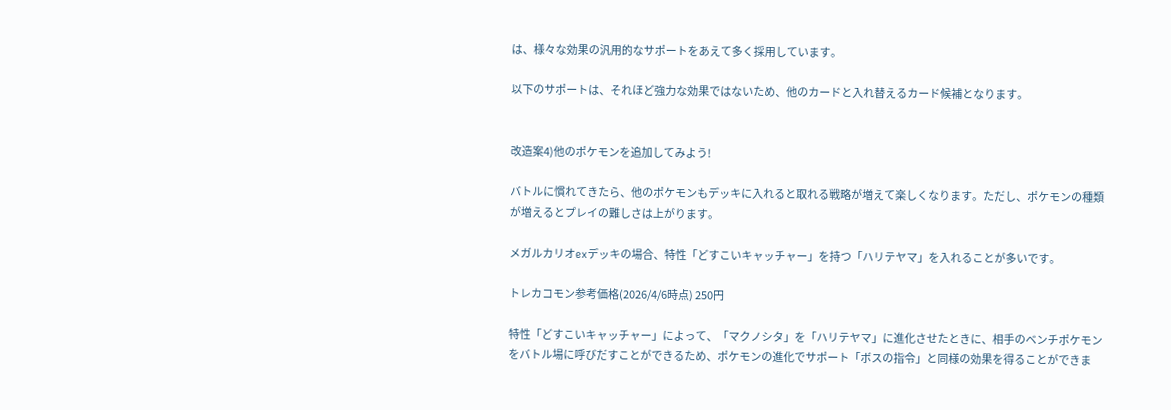は、様々な効果の汎用的なサポートをあえて多く採用しています。

以下のサポートは、それほど強力な効果ではないため、他のカードと入れ替えるカード候補となります。


改造案4)他のポケモンを追加してみよう!

バトルに慣れてきたら、他のポケモンもデッキに入れると取れる戦略が増えて楽しくなります。ただし、ポケモンの種類が増えるとプレイの難しさは上がります。

メガルカリオexデッキの場合、特性「どすこいキャッチャー」を持つ「ハリテヤマ」を入れることが多いです。

トレカコモン参考価格(2026/4/6時点) 250円

特性「どすこいキャッチャー」によって、「マクノシタ」を「ハリテヤマ」に進化させたときに、相手のベンチポケモンをバトル場に呼びだすことができるため、ポケモンの進化でサポート「ボスの指令」と同様の効果を得ることができま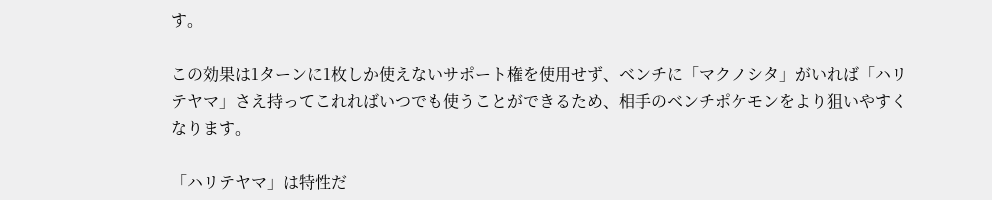す。

この効果は1ターンに1枚しか使えないサポート権を使用せず、ベンチに「マクノシタ」がいれば「ハリテヤマ」さえ持ってこれればいつでも使うことができるため、相手のベンチポケモンをより狙いやすくなります。

「ハリテヤマ」は特性だ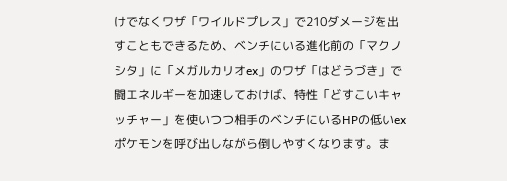けでなくワザ「ワイルドプレス」で210ダメージを出すこともできるため、ベンチにいる進化前の「マクノシタ」に「メガルカリオex」のワザ「はどうづき」で闘エネルギーを加速しておけば、特性「どすこいキャッチャー」を使いつつ相手のベンチにいるHPの低いexポケモンを呼び出しながら倒しやすくなります。ま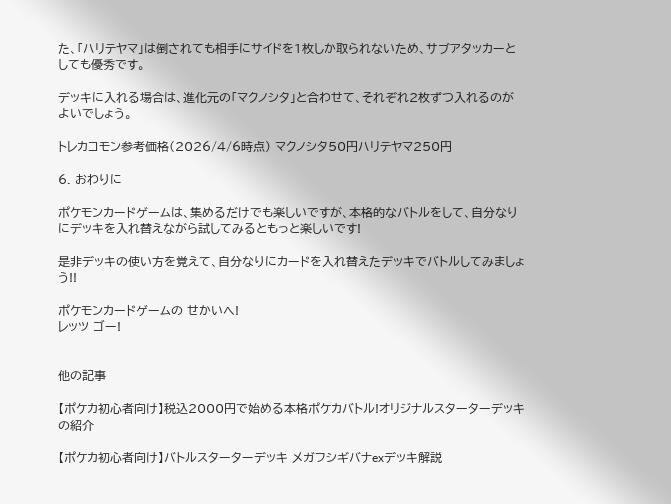た、「ハリテヤマ」は倒されても相手にサイドを1枚しか取られないため、サブアタッカーとしても優秀です。

デッキに入れる場合は、進化元の「マクノシタ」と合わせて、それぞれ2枚ずつ入れるのがよいでしょう。

トレカコモン参考価格(2026/4/6時点) マクノシタ50円ハリテヤマ250円

6. おわりに

ポケモンカードゲームは、集めるだけでも楽しいですが、本格的なバトルをして、自分なりにデッキを入れ替えながら試してみるともっと楽しいです!

是非デッキの使い方を覚えて、自分なりにカードを入れ替えたデッキでバトルしてみましょう!!

ポケモンカードゲームの せかいへ!
レッツ ゴー!


他の記事

【ポケカ初心者向け】税込2000円で始める本格ポケカバトル!オリジナルスターターデッキの紹介

【ポケカ初心者向け】バトルスターターデッキ メガフシギバナexデッキ解説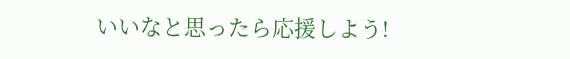いいなと思ったら応援しよう!